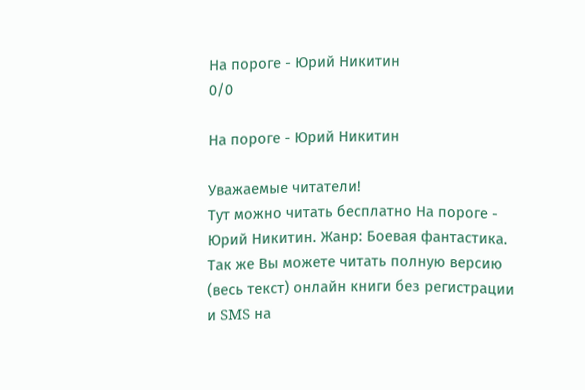На пороге - Юрий Никитин
0/0

На пороге - Юрий Никитин

Уважаемые читатели!
Тут можно читать бесплатно На пороге - Юрий Никитин. Жанр: Боевая фантастика. Так же Вы можете читать полную версию (весь текст) онлайн книги без регистрации и SMS на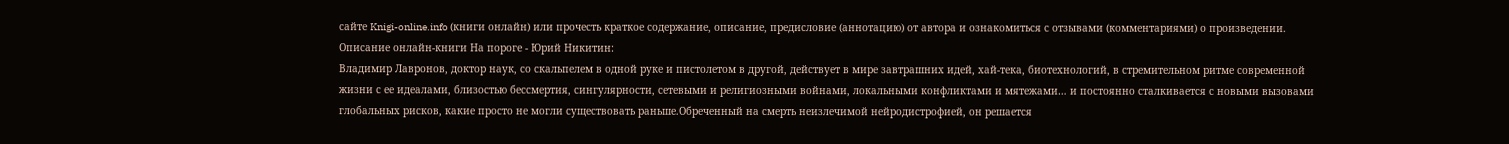сайте Knigi-online.info (книги онлайн) или прочесть краткое содержание, описание, предисловие (аннотацию) от автора и ознакомиться с отзывами (комментариями) о произведении.
Описание онлайн-книги На пороге - Юрий Никитин:
Владимир Лавронов, доктор наук, со скальпелем в одной руке и пистолетом в другой, действует в мире завтрашних идей, хай-тека, биотехнологий, в стремительном ритме современной жизни с ее идеалами, близостью бессмертия, сингулярности, сетевыми и религиозными войнами, локальными конфликтами и мятежами… и постоянно сталкивается с новыми вызовами глобальных рисков, какие просто не могли существовать раньше.Обреченный на смерть неизлечимой нейродистрофией, он решается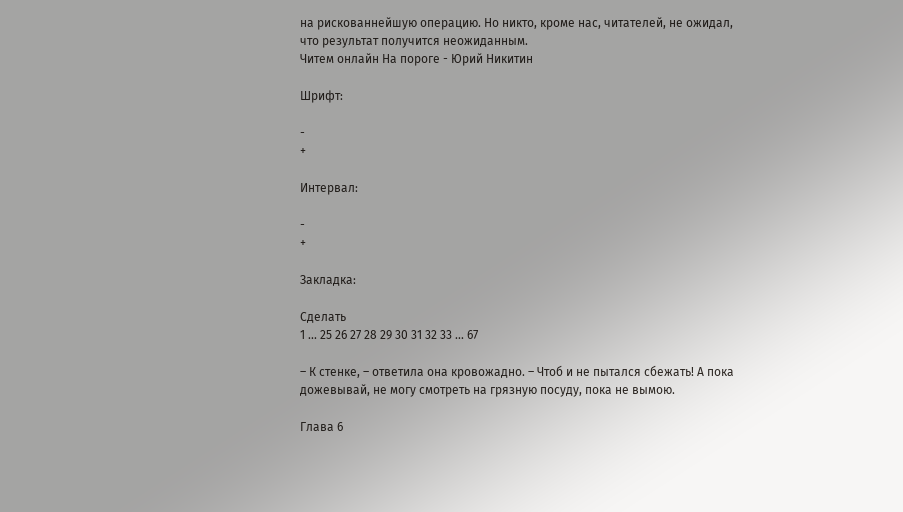на рискованнейшую операцию. Но никто, кроме нас, читателей, не ожидал, что результат получится неожиданным.
Читем онлайн На пороге - Юрий Никитин

Шрифт:

-
+

Интервал:

-
+

Закладка:

Сделать
1 ... 25 26 27 28 29 30 31 32 33 ... 67

– К стенке, – ответила она кровожадно. – Чтоб и не пытался сбежать! А пока дожевывай, не могу смотреть на грязную посуду, пока не вымою.

Глава 6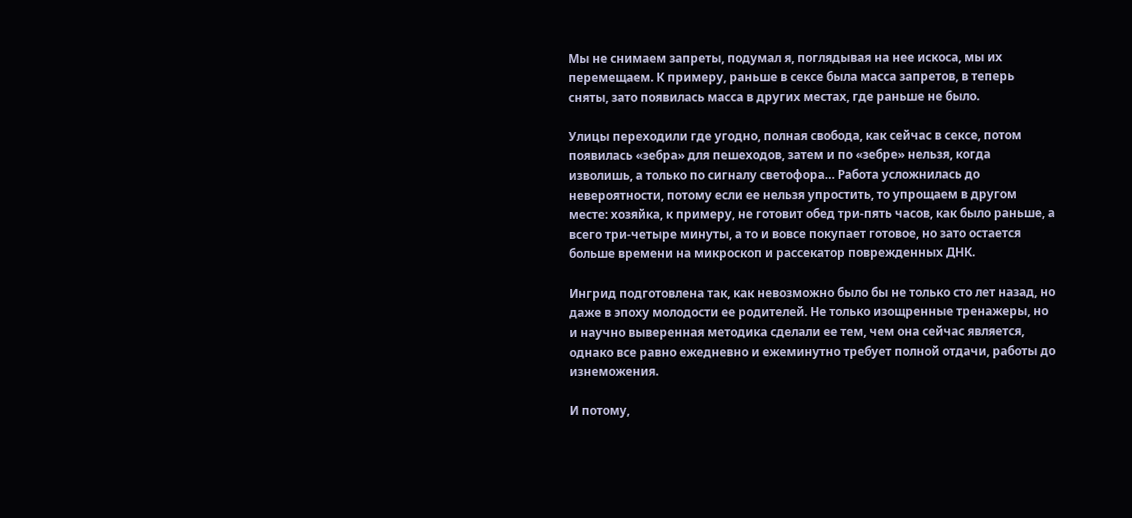Мы не снимаем запреты, подумал я, поглядывая на нее искоса, мы их перемещаем. К примеру, раньше в сексе была масса запретов, в теперь сняты, зато появилась масса в других местах, где раньше не было.

Улицы переходили где угодно, полная свобода, как сейчас в сексе, потом появилась «зебра» для пешеходов, затем и по «зебре» нельзя, когда изволишь, а только по сигналу светофора… Работа усложнилась до невероятности, потому если ее нельзя упростить, то упрощаем в другом месте: хозяйка, к примеру, не готовит обед три-пять часов, как было раньше, а всего три-четыре минуты, а то и вовсе покупает готовое, но зато остается больше времени на микроскоп и рассекатор поврежденных ДНК.

Ингрид подготовлена так, как невозможно было бы не только сто лет назад, но даже в эпоху молодости ее родителей. Не только изощренные тренажеры, но и научно выверенная методика сделали ее тем, чем она сейчас является, однако все равно ежедневно и ежеминутно требует полной отдачи, работы до изнеможения.

И потому,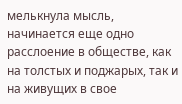мелькнула мысль, начинается еще одно расслоение в обществе, как на толстых и поджарых, так и на живущих в свое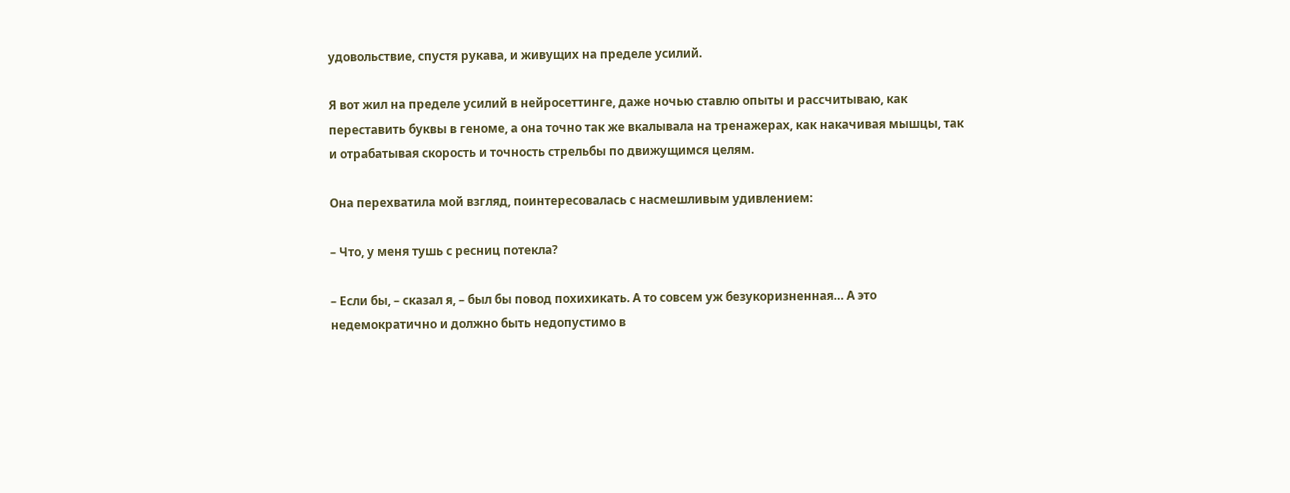удовольствие, спустя рукава, и живущих на пределе усилий.

Я вот жил на пределе усилий в нейросеттинге, даже ночью ставлю опыты и рассчитываю, как переставить буквы в геноме, а она точно так же вкалывала на тренажерах, как накачивая мышцы, так и отрабатывая скорость и точность стрельбы по движущимся целям.

Она перехватила мой взгляд, поинтересовалась с насмешливым удивлением:

– Что, у меня тушь с ресниц потекла?

– Если бы, – сказал я, – был бы повод похихикать. А то совсем уж безукоризненная… А это недемократично и должно быть недопустимо в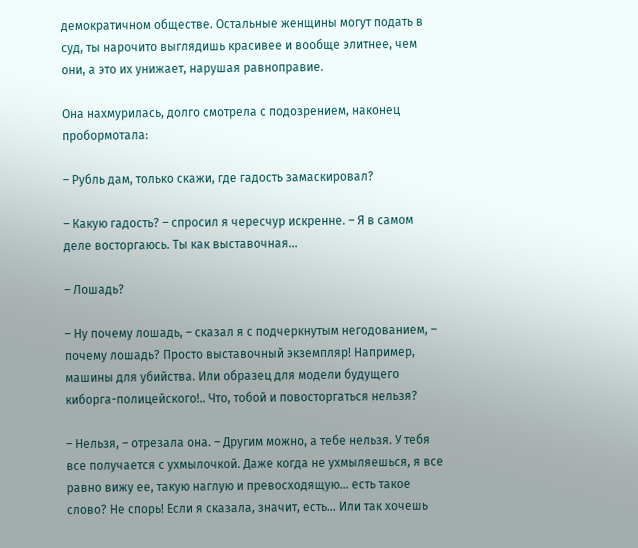демократичном обществе. Остальные женщины могут подать в суд, ты нарочито выглядишь красивее и вообще элитнее, чем они, а это их унижает, нарушая равноправие.

Она нахмурилась, долго смотрела с подозрением, наконец пробормотала:

– Рубль дам, только скажи, где гадость замаскировал?

– Какую гадость? – спросил я чересчур искренне. – Я в самом деле восторгаюсь. Ты как выставочная…

– Лошадь?

– Ну почему лошадь, – сказал я с подчеркнутым негодованием, – почему лошадь? Просто выставочный экземпляр! Например, машины для убийства. Или образец для модели будущего киборга-полицейского!.. Что, тобой и повосторгаться нельзя?

– Нельзя, – отрезала она. – Другим можно, а тебе нельзя. У тебя все получается с ухмылочкой. Даже когда не ухмыляешься, я все равно вижу ее, такую наглую и превосходящую… есть такое слово? Не спорь! Если я сказала, значит, есть… Или так хочешь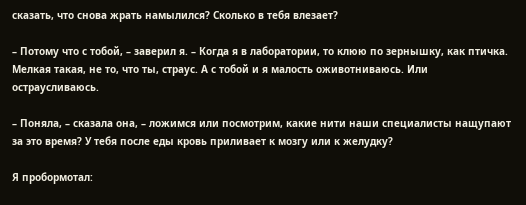сказать, что снова жрать намылился? Сколько в тебя влезает?

– Потому что с тобой, – заверил я. – Когда я в лаборатории, то клюю по зернышку, как птичка. Мелкая такая, не то, что ты, страус. А с тобой и я малость оживотниваюсь. Или остраусливаюсь.

– Поняла, – сказала она, – ложимся или посмотрим, какие нити наши специалисты нащупают за это время? У тебя после еды кровь приливает к мозгу или к желудку?

Я пробормотал: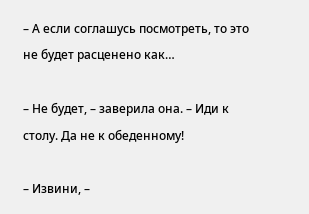– А если соглашусь посмотреть, то это не будет расценено как…

– Не будет, – заверила она. – Иди к столу. Да не к обеденному!

– Извини, –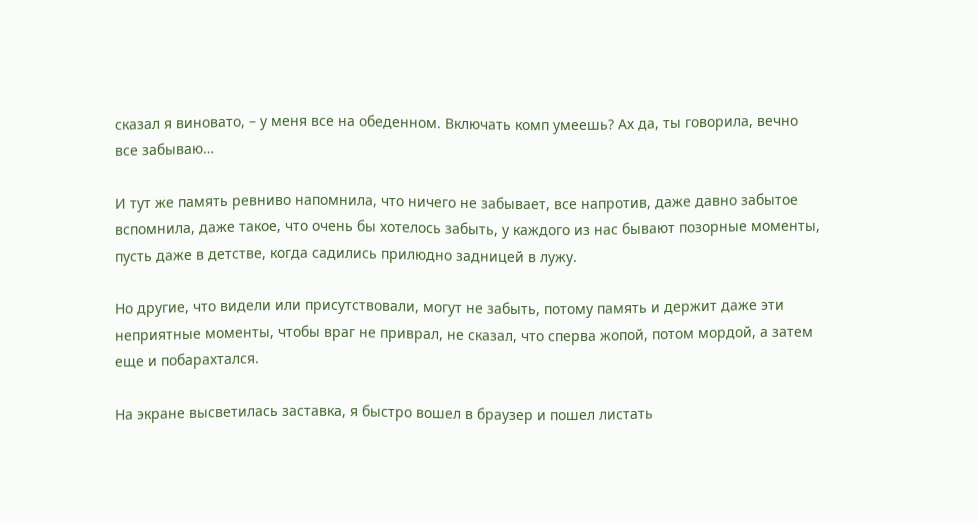сказал я виновато, – у меня все на обеденном. Включать комп умеешь? Ах да, ты говорила, вечно все забываю…

И тут же память ревниво напомнила, что ничего не забывает, все напротив, даже давно забытое вспомнила, даже такое, что очень бы хотелось забыть, у каждого из нас бывают позорные моменты, пусть даже в детстве, когда садились прилюдно задницей в лужу.

Но другие, что видели или присутствовали, могут не забыть, потому память и держит даже эти неприятные моменты, чтобы враг не приврал, не сказал, что сперва жопой, потом мордой, а затем еще и побарахтался.

На экране высветилась заставка, я быстро вошел в браузер и пошел листать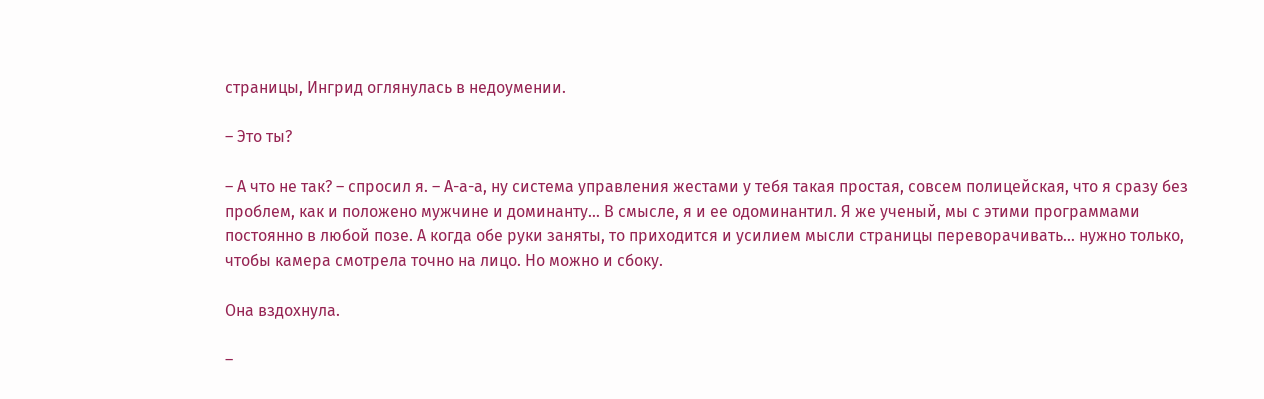страницы, Ингрид оглянулась в недоумении.

– Это ты?

– А что не так? – спросил я. – А-а-а, ну система управления жестами у тебя такая простая, совсем полицейская, что я сразу без проблем, как и положено мужчине и доминанту… В смысле, я и ее одоминантил. Я же ученый, мы с этими программами постоянно в любой позе. А когда обе руки заняты, то приходится и усилием мысли страницы переворачивать… нужно только, чтобы камера смотрела точно на лицо. Но можно и сбоку.

Она вздохнула.

–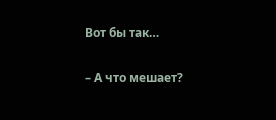Вот бы так…

– А что мешает?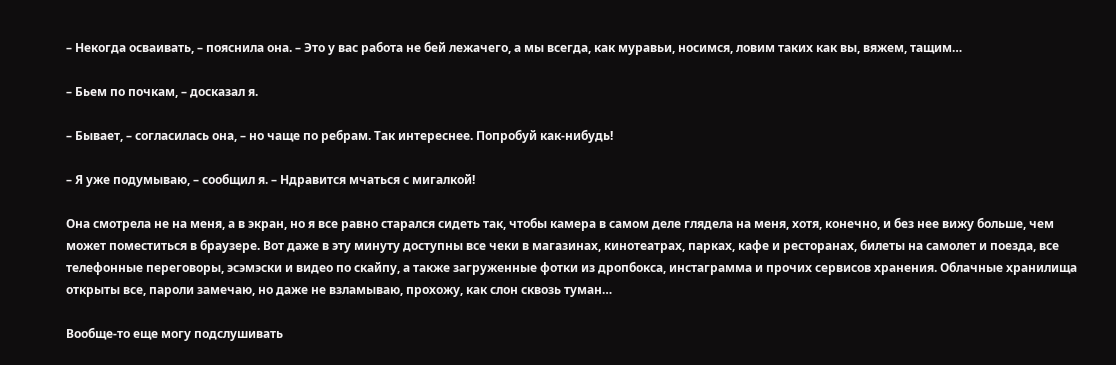– Некогда осваивать, – пояснила она. – Это у вас работа не бей лежачего, а мы всегда, как муравьи, носимся, ловим таких как вы, вяжем, тащим…

– Бьем по почкам, – досказал я.

– Бывает, – согласилась она, – но чаще по ребрам. Так интереснее. Попробуй как-нибудь!

– Я уже подумываю, – сообщил я. – Ндравится мчаться с мигалкой!

Она смотрела не на меня, а в экран, но я все равно старался сидеть так, чтобы камера в самом деле глядела на меня, хотя, конечно, и без нее вижу больше, чем может поместиться в браузере. Вот даже в эту минуту доступны все чеки в магазинах, кинотеатрах, парках, кафе и ресторанах, билеты на самолет и поезда, все телефонные переговоры, эсэмэски и видео по скайпу, а также загруженные фотки из дропбокса, инстаграмма и прочих сервисов хранения. Облачные хранилища открыты все, пароли замечаю, но даже не взламываю, прохожу, как слон сквозь туман…

Вообще-то еще могу подслушивать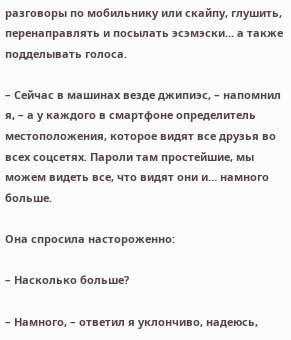разговоры по мобильнику или скайпу, глушить, перенаправлять и посылать эсэмэски… а также подделывать голоса.

– Сейчас в машинах везде джипиэс, – напомнил я, – а у каждого в смартфоне определитель местоположения, которое видят все друзья во всех соцсетях. Пароли там простейшие, мы можем видеть все, что видят они и… намного больше.

Она спросила настороженно:

– Насколько больше?

– Намного, – ответил я уклончиво, надеюсь,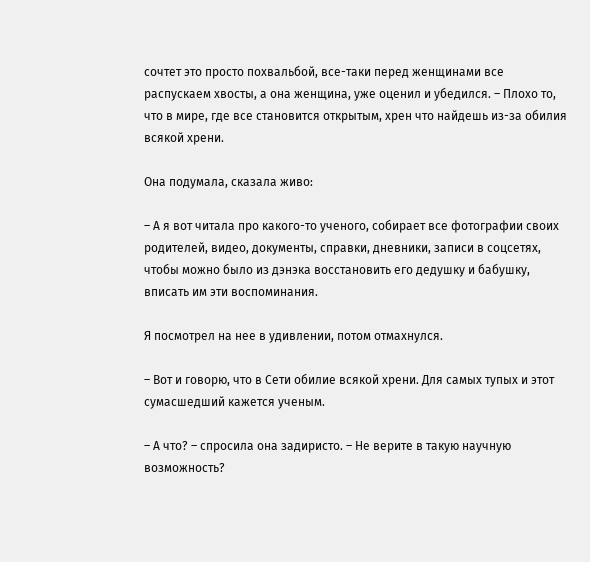сочтет это просто похвальбой, все-таки перед женщинами все распускаем хвосты, а она женщина, уже оценил и убедился. – Плохо то, что в мире, где все становится открытым, хрен что найдешь из-за обилия всякой хрени.

Она подумала, сказала живо:

– А я вот читала про какого-то ученого, собирает все фотографии своих родителей, видео, документы, справки, дневники, записи в соцсетях, чтобы можно было из дэнэка восстановить его дедушку и бабушку, вписать им эти воспоминания.

Я посмотрел на нее в удивлении, потом отмахнулся.

– Вот и говорю, что в Сети обилие всякой хрени. Для самых тупых и этот сумасшедший кажется ученым.

– А что? – спросила она задиристо. – Не верите в такую научную возможность?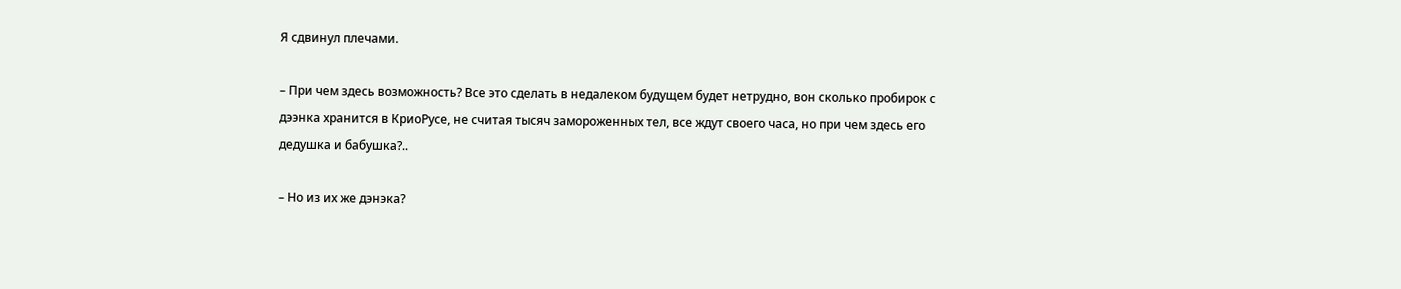Я сдвинул плечами.

– При чем здесь возможность? Все это сделать в недалеком будущем будет нетрудно, вон сколько пробирок с дээнка хранится в КриоРусе, не считая тысяч замороженных тел, все ждут своего часа, но при чем здесь его дедушка и бабушка?..

– Но из их же дэнэка?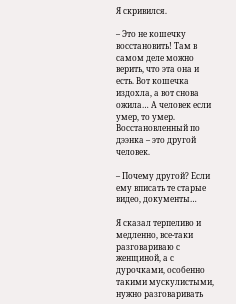Я скривился.

– Это не кошечку восстановить! Там в самом деле можно верить, что эта она и есть. Вот кошечка издохла, а вот снова ожила… А человек если умер, то умер. Восстановленный по дээнка – это другой человек.

– Почему другой? Если ему вписать те старые видео, документы…

Я сказал терпеливо и медленно, все-таки разговариваю с женщиной, а с дурочками, особенно такими мускулистыми, нужно разговаривать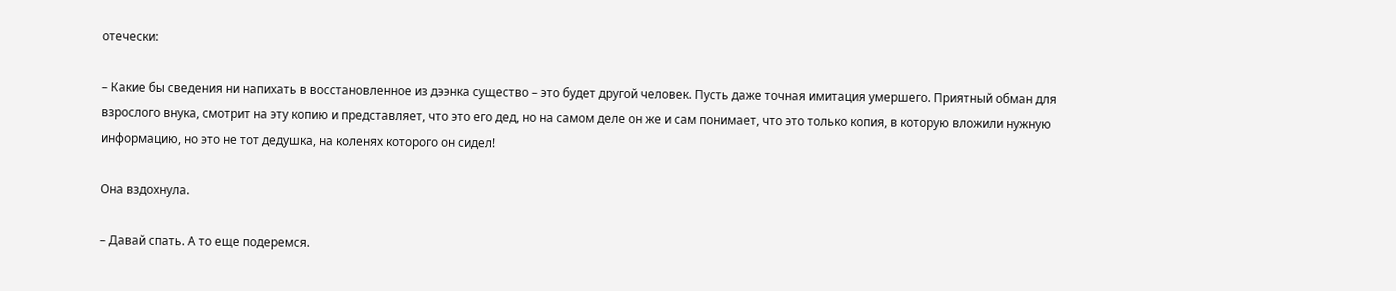отечески:

– Какие бы сведения ни напихать в восстановленное из дээнка существо – это будет другой человек. Пусть даже точная имитация умершего. Приятный обман для взрослого внука, смотрит на эту копию и представляет, что это его дед, но на самом деле он же и сам понимает, что это только копия, в которую вложили нужную информацию, но это не тот дедушка, на коленях которого он сидел!

Она вздохнула.

– Давай спать. А то еще подеремся.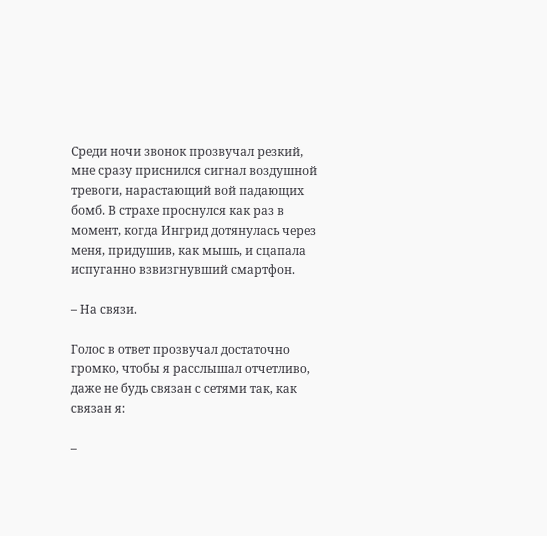Среди ночи звонок прозвучал резкий, мне сразу приснился сигнал воздушной тревоги, нарастающий вой падающих бомб. В страхе проснулся как раз в момент, когда Ингрид дотянулась через меня, придушив, как мышь, и сцапала испуганно взвизгнувший смартфон.

– На связи.

Голос в ответ прозвучал достаточно громко, чтобы я расслышал отчетливо, даже не будь связан с сетями так, как связан я:

–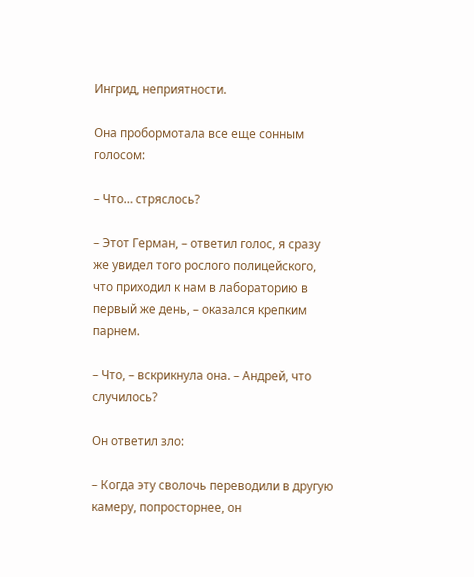Ингрид, неприятности.

Она пробормотала все еще сонным голосом:

– Что… стряслось?

– Этот Герман, – ответил голос, я сразу же увидел того рослого полицейского, что приходил к нам в лабораторию в первый же день, – оказался крепким парнем.

– Что, – вскрикнула она. – Андрей, что случилось?

Он ответил зло:

– Когда эту сволочь переводили в другую камеру, попросторнее, он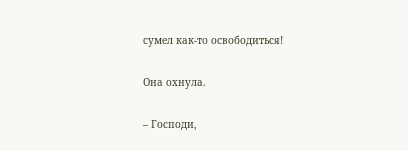сумел как-то освободиться!

Она охнула.

– Господи,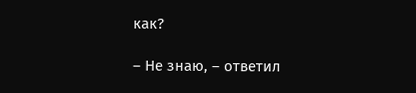как?

– Не знаю, – ответил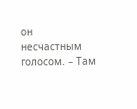он несчастным голосом. – Там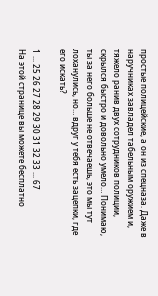простые полицейские, а он из спецназа. Даже в наручниках завладел табельным оружием и, тяжело ранив двух сотрудников полиции, скрылся быстро и довольно умело… Понимаю, ты за него больше не отвечаешь, это мы тут лоханулись, но… вдруг у тебя есть зацепки, где его искать?

1 ... 25 26 27 28 29 30 31 32 33 ... 67
На этой странице вы можете бесплатно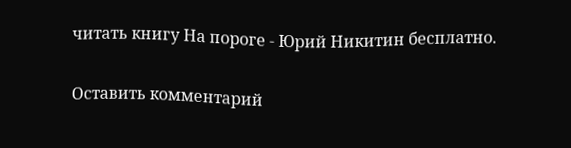читать книгу На пороге - Юрий Никитин бесплатно.

Оставить комментарий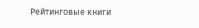Рейтинговые книги